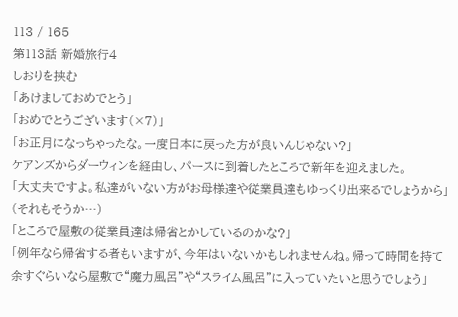113 / 165
第113話 新婚旅行4
しおりを挟む
「あけましておめでとう」
「おめでとうございます(×7)」
「お正月になっちゃったな。一度日本に戻った方が良いんじゃない?」
ケアンズからダーウィンを経由し、パースに到着したところで新年を迎えました。
「大丈夫ですよ。私達がいない方がお母様達や従業員達もゆっくり出来るでしょうから」
(それもそうか…)
「ところで屋敷の従業員達は帰省とかしているのかな?」
「例年なら帰省する者もいますが、今年はいないかもしれませんね。帰って時間を持て余すぐらいなら屋敷で“魔力風呂”や“スライム風呂”に入っていたいと思うでしょう」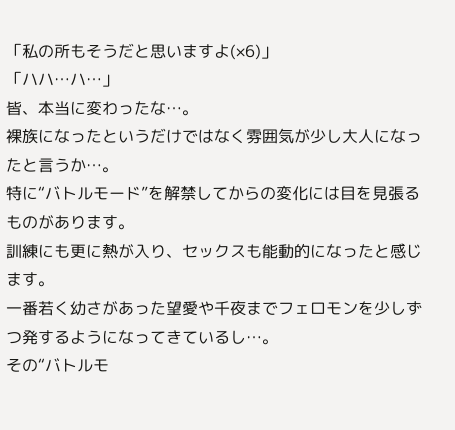「私の所もそうだと思いますよ(×6)」
「ハハ…ハ…」
皆、本当に変わったな…。
裸族になったというだけではなく雰囲気が少し大人になったと言うか…。
特に“バトルモード”を解禁してからの変化には目を見張るものがあります。
訓練にも更に熱が入り、セックスも能動的になったと感じます。
一番若く幼さがあった望愛や千夜までフェロモンを少しずつ発するようになってきているし…。
その“バトルモ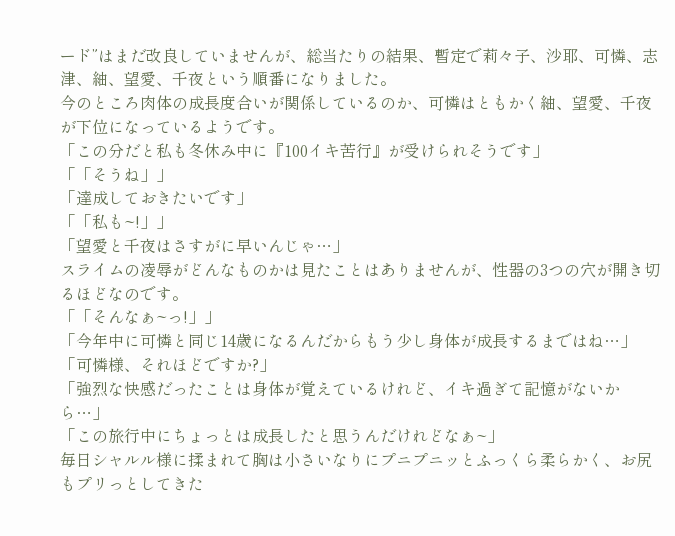ード”はまだ改良していませんが、総当たりの結果、暫定で莉々子、沙耶、可憐、志津、紬、望愛、千夜という順番になりました。
今のところ肉体の成長度合いが関係しているのか、可憐はともかく紬、望愛、千夜が下位になっているようです。
「この分だと私も冬休み中に『100イキ苦行』が受けられそうです」
「「そうね」」
「達成しておきたいです」
「「私も~!」」
「望愛と千夜はさすがに早いんじゃ…」
スライムの凌辱がどんなものかは見たことはありませんが、性器の3つの穴が開き切るほどなのです。
「「そんなぁ~っ!」」
「今年中に可憐と同じ14歳になるんだからもう少し身体が成長するまではね…」
「可憐様、それほどですか?」
「強烈な快感だったことは身体が覚えているけれど、イキ過ぎて記憶がないから…」
「この旅行中にちょっとは成長したと思うんだけれどなぁ~」
毎日シャルル様に揉まれて胸は小さいなりにプニプニッとふっくら柔らかく、お尻もプリっとしてきた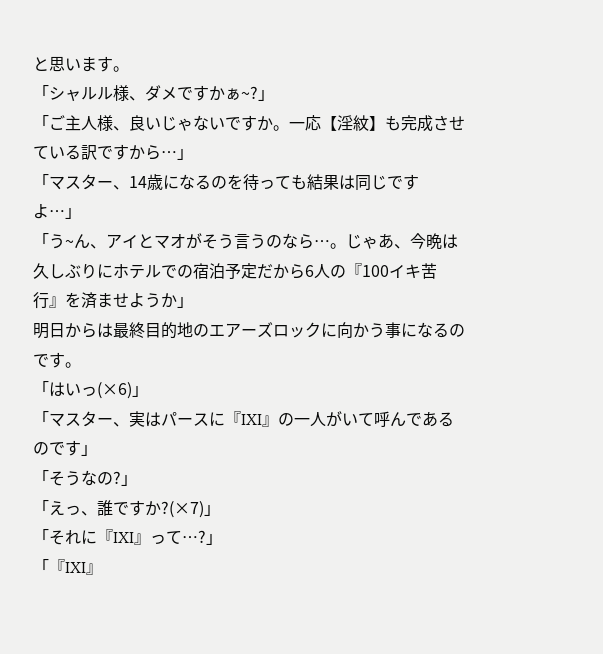と思います。
「シャルル様、ダメですかぁ~?」
「ご主人様、良いじゃないですか。一応【淫紋】も完成させている訳ですから…」
「マスター、14歳になるのを待っても結果は同じですよ…」
「う~ん、アイとマオがそう言うのなら…。じゃあ、今晩は久しぶりにホテルでの宿泊予定だから6人の『100イキ苦行』を済ませようか」
明日からは最終目的地のエアーズロックに向かう事になるのです。
「はいっ(×6)」
「マスター、実はパースに『IXI』の一人がいて呼んであるのです」
「そうなの?」
「えっ、誰ですか?(×7)」
「それに『IXI』って…?」
「『IXI』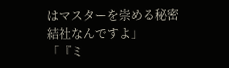はマスターを崇める秘密結社なんですよ」
「『ミ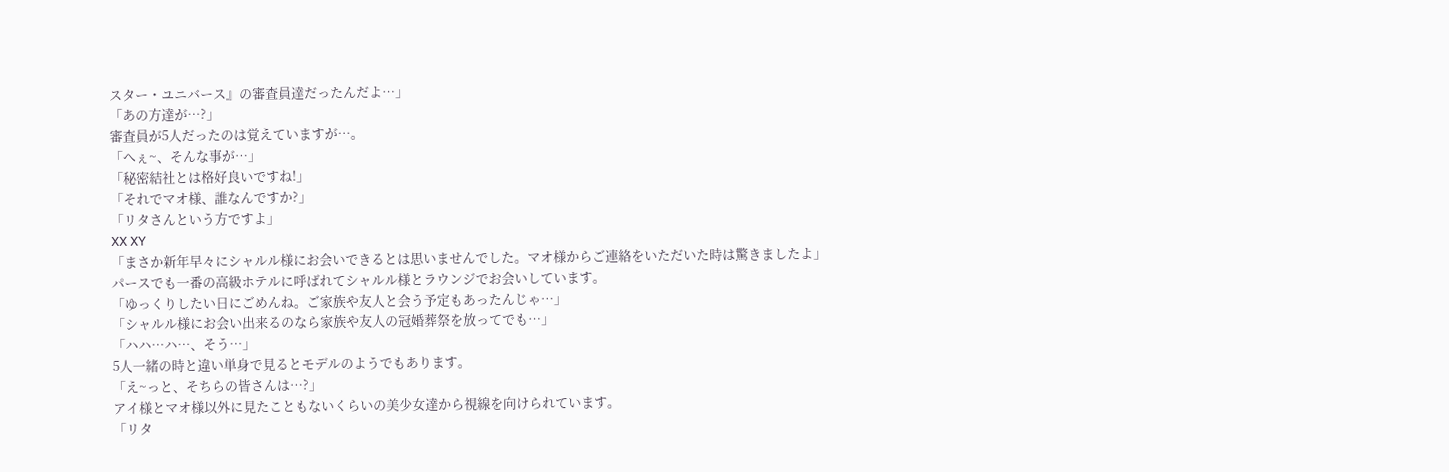スター・ユニバース』の審査員達だったんだよ…」
「あの方達が…?」
審査員が5人だったのは覚えていますが…。
「へぇ~、そんな事が…」
「秘密結社とは格好良いですね!」
「それでマオ様、誰なんですか?」
「リタさんという方ですよ」
XX XY
「まさか新年早々にシャルル様にお会いできるとは思いませんでした。マオ様からご連絡をいただいた時は驚きましたよ」
パースでも一番の高級ホテルに呼ばれてシャルル様とラウンジでお会いしています。
「ゆっくりしたい日にごめんね。ご家族や友人と会う予定もあったんじゃ…」
「シャルル様にお会い出来るのなら家族や友人の冠婚葬祭を放ってでも…」
「ハハ…ハ…、そう…」
5人一緒の時と違い単身で見るとモデルのようでもあります。
「え~っと、そちらの皆さんは…?」
アイ様とマオ様以外に見たこともないくらいの美少女達から視線を向けられています。
「リタ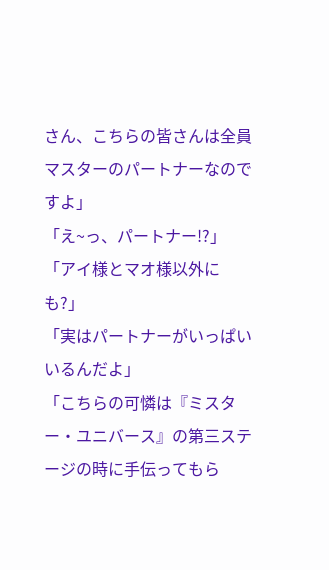さん、こちらの皆さんは全員マスターのパートナーなのですよ」
「え~っ、パートナー!?」
「アイ様とマオ様以外にも?」
「実はパートナーがいっぱいいるんだよ」
「こちらの可憐は『ミスター・ユニバース』の第三ステージの時に手伝ってもら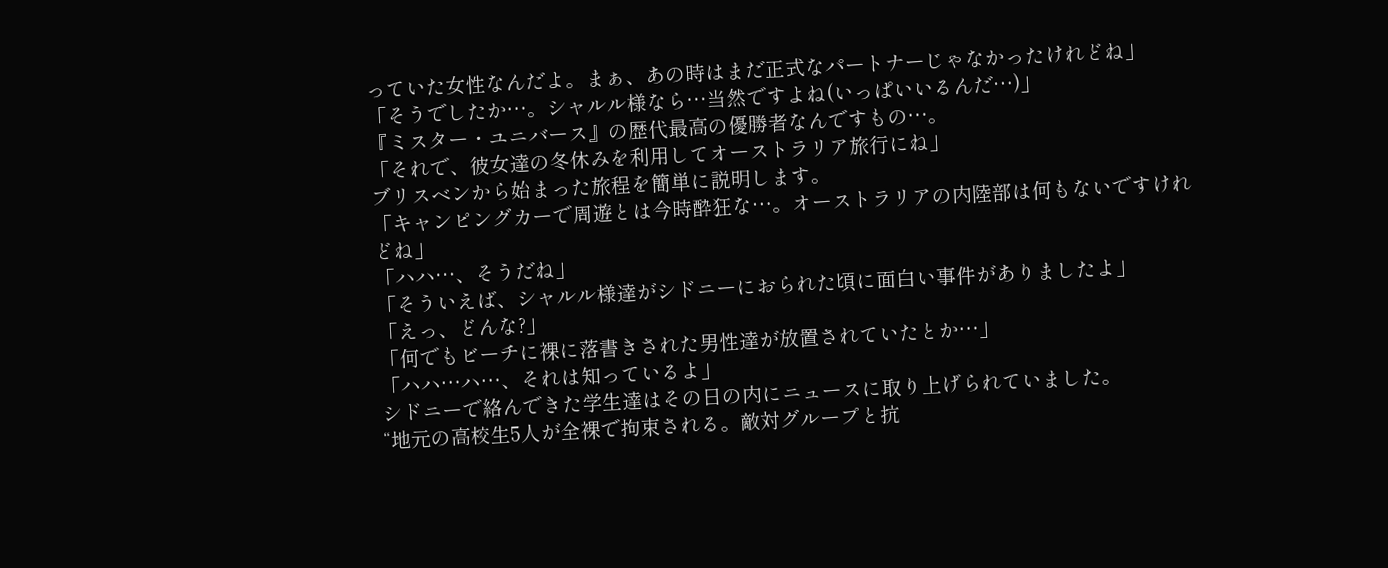っていた女性なんだよ。まぁ、あの時はまだ正式なパートナーじゃなかったけれどね」
「そうでしたか…。シャルル様なら…当然ですよね(いっぱいいるんだ…)」
『ミスター・ユニバース』の歴代最高の優勝者なんですもの…。
「それで、彼女達の冬休みを利用してオーストラリア旅行にね」
ブリスベンから始まった旅程を簡単に説明します。
「キャンピングカーで周遊とは今時酔狂な…。オーストラリアの内陸部は何もないですけれどね」
「ハハ…、そうだね」
「そういえば、シャルル様達がシドニーにおられた頃に面白い事件がありましたよ」
「えっ、どんな?」
「何でもビーチに裸に落書きされた男性達が放置されていたとか…」
「ハハ…ハ…、それは知っているよ」
シドニーで絡んできた学生達はその日の内にニュースに取り上げられていました。
“地元の高校生5人が全裸で拘束される。敵対グループと抗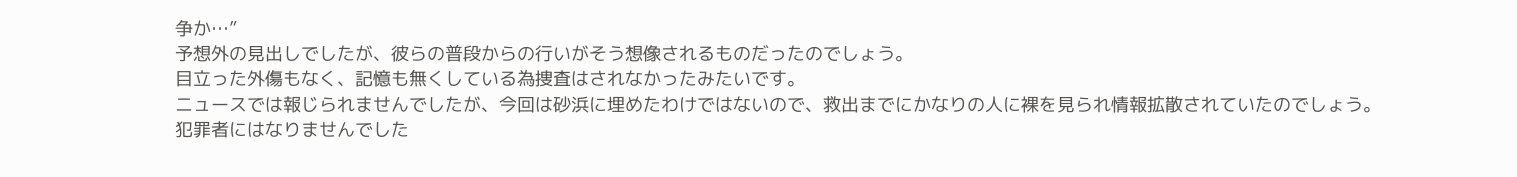争か…”
予想外の見出しでしたが、彼らの普段からの行いがそう想像されるものだったのでしょう。
目立った外傷もなく、記憶も無くしている為捜査はされなかったみたいです。
ニュースでは報じられませんでしたが、今回は砂浜に埋めたわけではないので、救出までにかなりの人に裸を見られ情報拡散されていたのでしょう。
犯罪者にはなりませんでした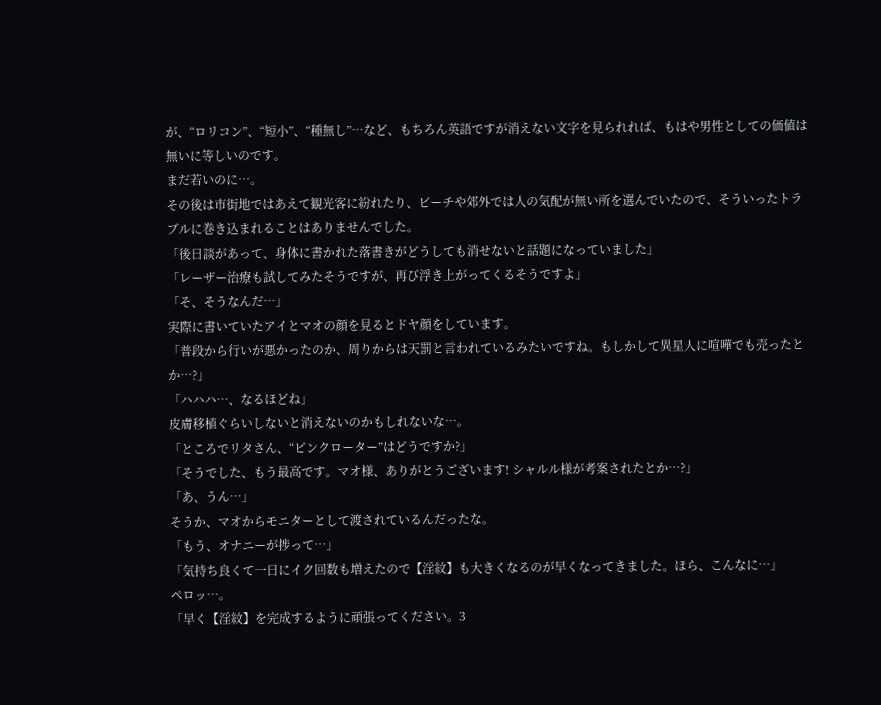が、“ロリコン”、“短小”、“種無し”…など、もちろん英語ですが消えない文字を見られれば、もはや男性としての価値は無いに等しいのです。
まだ若いのに…。
その後は市街地ではあえて観光客に紛れたり、ビーチや郊外では人の気配が無い所を選んでいたので、そういったトラブルに巻き込まれることはありませんでした。
「後日談があって、身体に書かれた落書きがどうしても消せないと話題になっていました」
「レーザー治療も試してみたそうですが、再び浮き上がってくるそうですよ」
「そ、そうなんだ…」
実際に書いていたアイとマオの顔を見るとドヤ顔をしています。
「普段から行いが悪かったのか、周りからは天罰と言われているみたいですね。もしかして異星人に喧嘩でも売ったとか…?」
「ハハハ…、なるほどね」
皮膚移植ぐらいしないと消えないのかもしれないな…。
「ところでリタさん、“ピンクローター”はどうですか?」
「そうでした、もう最高です。マオ様、ありがとうございます! シャルル様が考案されたとか…?」
「あ、うん…」
そうか、マオからモニターとして渡されているんだったな。
「もう、オナニーが捗って…」
「気持ち良くて一日にイク回数も増えたので【淫紋】も大きくなるのが早くなってきました。ほら、こんなに…」
ペロッ…。
「早く【淫紋】を完成するように頑張ってください。3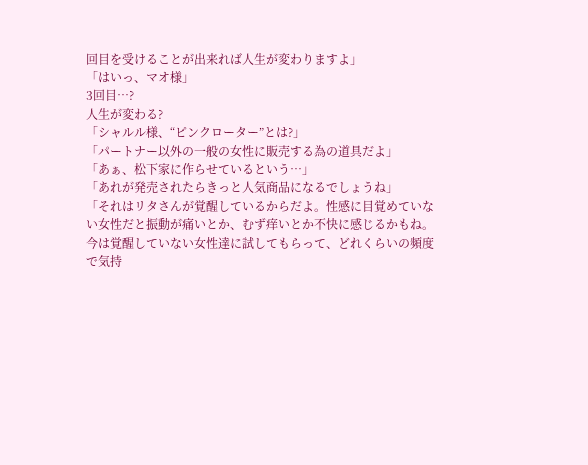回目を受けることが出来れば人生が変わりますよ」
「はいっ、マオ様」
3回目…?
人生が変わる?
「シャルル様、“ピンクローター”とは?」
「パートナー以外の一般の女性に販売する為の道具だよ」
「あぁ、松下家に作らせているという…」
「あれが発売されたらきっと人気商品になるでしょうね」
「それはリタさんが覚醒しているからだよ。性感に目覚めていない女性だと振動が痛いとか、むず痒いとか不快に感じるかもね。今は覚醒していない女性達に試してもらって、どれくらいの頻度で気持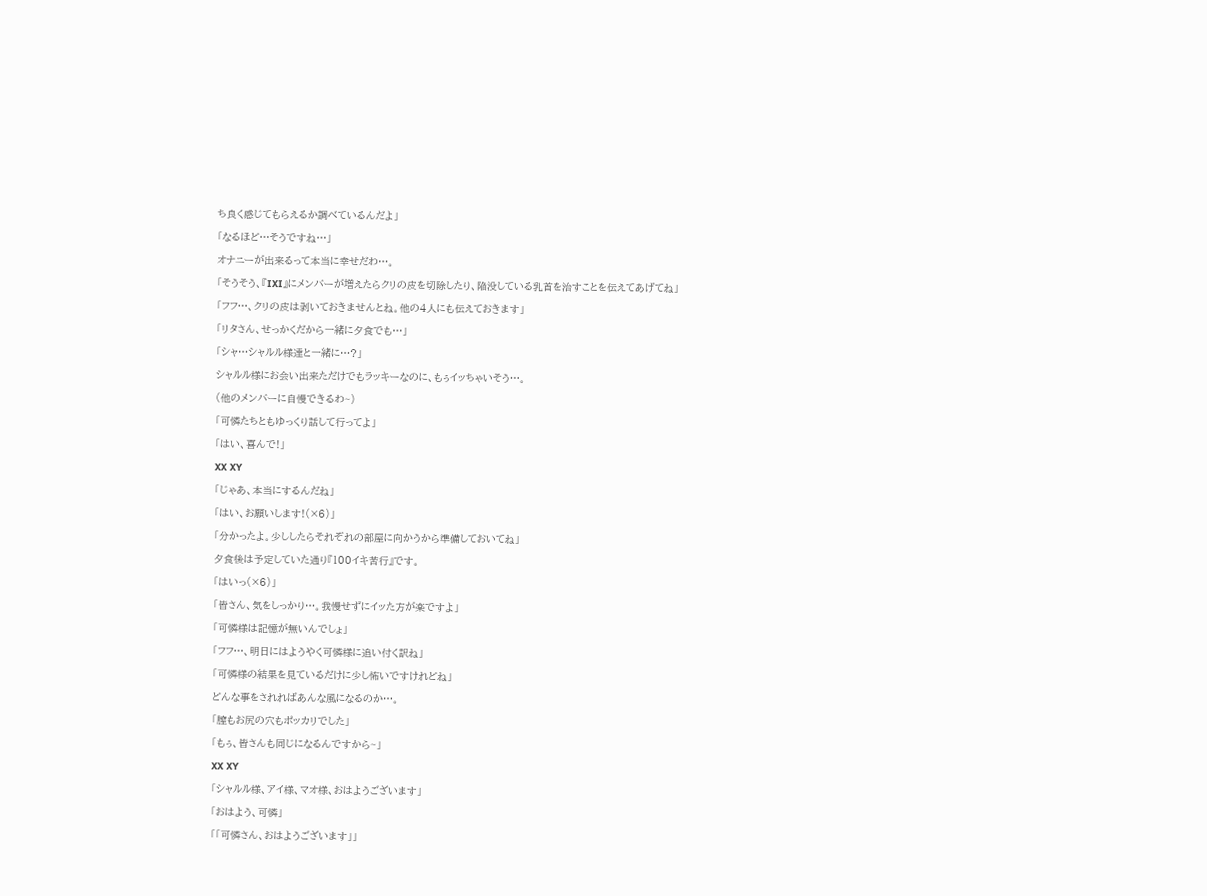ち良く感じてもらえるか調べているんだよ」
「なるほど…そうですね…」
オナニーが出来るって本当に幸せだわ…。
「そうそう、『IXI』にメンバーが増えたらクリの皮を切除したり、陥没している乳首を治すことを伝えてあげてね」
「フフ…、クリの皮は剥いておきませんとね。他の4人にも伝えておきます」
「リタさん、せっかくだから一緒に夕食でも…」
「シャ…シャルル様達と一緒に…?」
シャルル様にお会い出来ただけでもラッキーなのに、もぅイッちゃいそう…。
(他のメンバーに自慢できるわ~)
「可憐たちともゆっくり話して行ってよ」
「はい、喜んで!」
XX XY
「じゃあ、本当にするんだね」
「はい、お願いします!(×6)」
「分かったよ。少ししたらそれぞれの部屋に向かうから準備しておいてね」
夕食後は予定していた通り『100イキ苦行』です。
「はいっ(×6)」
「皆さん、気をしっかり…。我慢せずにイッた方が楽ですよ」
「可憐様は記憶が無いんでしょ」
「フフ…、明日にはようやく可憐様に追い付く訳ね」
「可憐様の結果を見ているだけに少し怖いですけれどね」
どんな事をされればあんな風になるのか…。
「膣もお尻の穴もポッカリでした」
「もぅ、皆さんも同じになるんですから~」
XX XY
「シャルル様、アイ様、マオ様、おはようございます」
「おはよう、可憐」
「「可憐さん、おはようございます」」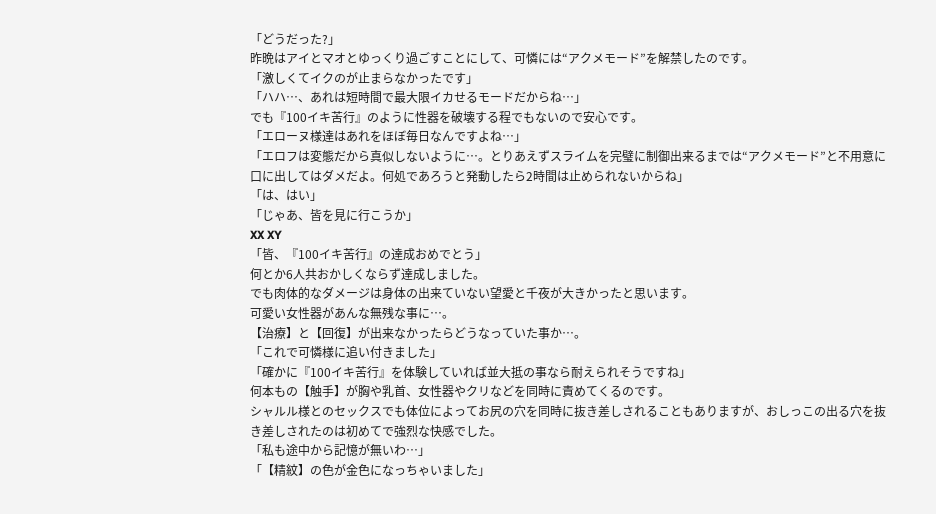「どうだった?」
昨晩はアイとマオとゆっくり過ごすことにして、可憐には“アクメモード”を解禁したのです。
「激しくてイクのが止まらなかったです」
「ハハ…、あれは短時間で最大限イカせるモードだからね…」
でも『100イキ苦行』のように性器を破壊する程でもないので安心です。
「エローヌ様達はあれをほぼ毎日なんですよね…」
「エロフは変態だから真似しないように…。とりあえずスライムを完璧に制御出来るまでは“アクメモード”と不用意に口に出してはダメだよ。何処であろうと発動したら2時間は止められないからね」
「は、はい」
「じゃあ、皆を見に行こうか」
XX XY
「皆、『100イキ苦行』の達成おめでとう」
何とか6人共おかしくならず達成しました。
でも肉体的なダメージは身体の出来ていない望愛と千夜が大きかったと思います。
可愛い女性器があんな無残な事に…。
【治療】と【回復】が出来なかったらどうなっていた事か…。
「これで可憐様に追い付きました」
「確かに『100イキ苦行』を体験していれば並大抵の事なら耐えられそうですね」
何本もの【触手】が胸や乳首、女性器やクリなどを同時に責めてくるのです。
シャルル様とのセックスでも体位によってお尻の穴を同時に抜き差しされることもありますが、おしっこの出る穴を抜き差しされたのは初めてで強烈な快感でした。
「私も途中から記憶が無いわ…」
「【精紋】の色が金色になっちゃいました」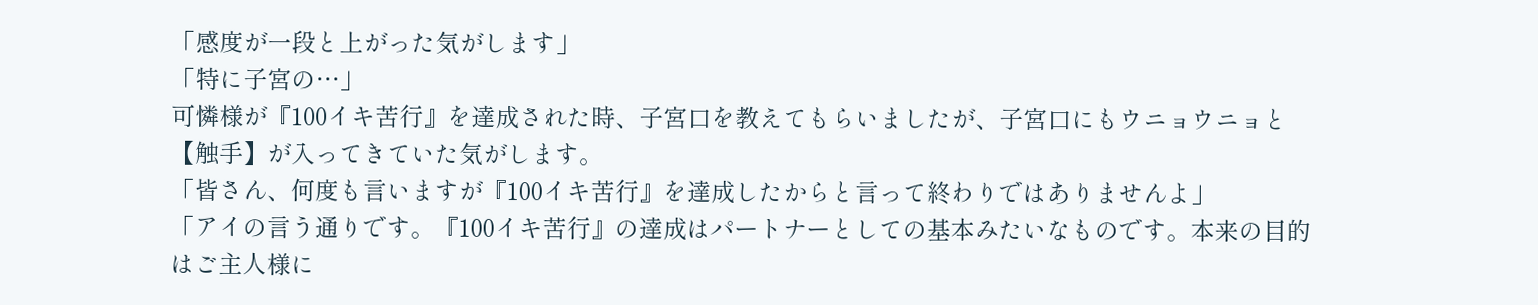「感度が一段と上がった気がします」
「特に子宮の…」
可憐様が『100イキ苦行』を達成された時、子宮口を教えてもらいましたが、子宮口にもウニョウニョと【触手】が入ってきていた気がします。
「皆さん、何度も言いますが『100イキ苦行』を達成したからと言って終わりではありませんよ」
「アイの言う通りです。『100イキ苦行』の達成はパートナーとしての基本みたいなものです。本来の目的はご主人様に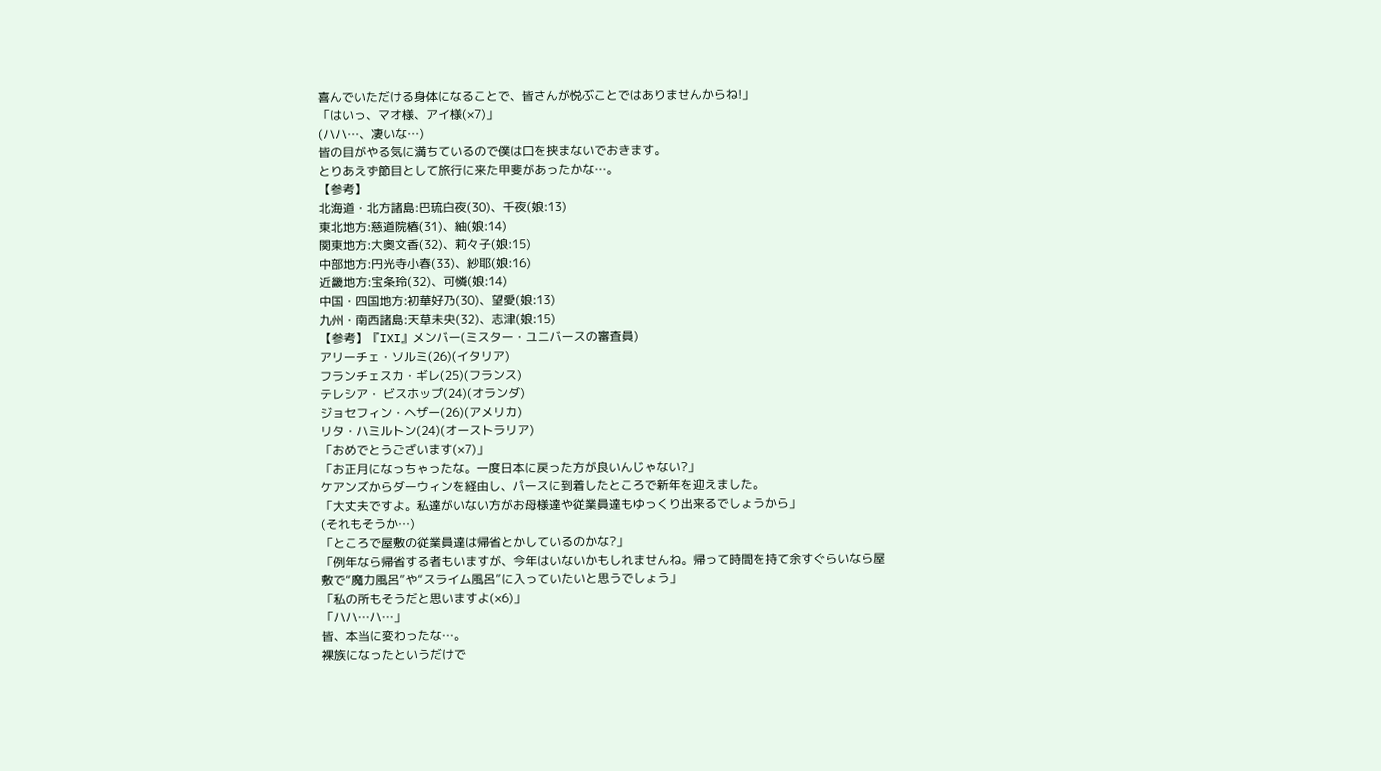喜んでいただける身体になることで、皆さんが悦ぶことではありませんからね!」
「はいっ、マオ様、アイ様(×7)」
(ハハ…、凄いな…)
皆の目がやる気に満ちているので僕は口を挟まないでおきます。
とりあえず節目として旅行に来た甲斐があったかな…。
【参考】
北海道・北方諸島:巴琉白夜(30)、千夜(娘:13)
東北地方:慈道院椿(31)、紬(娘:14)
関東地方:大奥文香(32)、莉々子(娘:15)
中部地方:円光寺小春(33)、紗耶(娘:16)
近畿地方:宝条玲(32)、可憐(娘:14)
中国・四国地方:初華好乃(30)、望愛(娘:13)
九州・南西諸島:天草未央(32)、志津(娘:15)
【参考】『IXI』メンバー(ミスター・ユニバースの審査員)
アリーチェ・ソルミ(26)(イタリア)
フランチェスカ・ギレ(25)(フランス)
テレシア・ ビスホップ(24)(オランダ)
ジョセフィン・ヘザー(26)(アメリカ)
リタ・ハミルトン(24)(オーストラリア)
「おめでとうございます(×7)」
「お正月になっちゃったな。一度日本に戻った方が良いんじゃない?」
ケアンズからダーウィンを経由し、パースに到着したところで新年を迎えました。
「大丈夫ですよ。私達がいない方がお母様達や従業員達もゆっくり出来るでしょうから」
(それもそうか…)
「ところで屋敷の従業員達は帰省とかしているのかな?」
「例年なら帰省する者もいますが、今年はいないかもしれませんね。帰って時間を持て余すぐらいなら屋敷で“魔力風呂”や“スライム風呂”に入っていたいと思うでしょう」
「私の所もそうだと思いますよ(×6)」
「ハハ…ハ…」
皆、本当に変わったな…。
裸族になったというだけで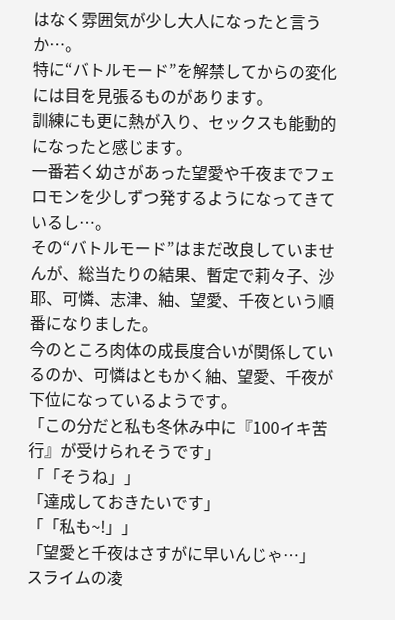はなく雰囲気が少し大人になったと言うか…。
特に“バトルモード”を解禁してからの変化には目を見張るものがあります。
訓練にも更に熱が入り、セックスも能動的になったと感じます。
一番若く幼さがあった望愛や千夜までフェロモンを少しずつ発するようになってきているし…。
その“バトルモード”はまだ改良していませんが、総当たりの結果、暫定で莉々子、沙耶、可憐、志津、紬、望愛、千夜という順番になりました。
今のところ肉体の成長度合いが関係しているのか、可憐はともかく紬、望愛、千夜が下位になっているようです。
「この分だと私も冬休み中に『100イキ苦行』が受けられそうです」
「「そうね」」
「達成しておきたいです」
「「私も~!」」
「望愛と千夜はさすがに早いんじゃ…」
スライムの凌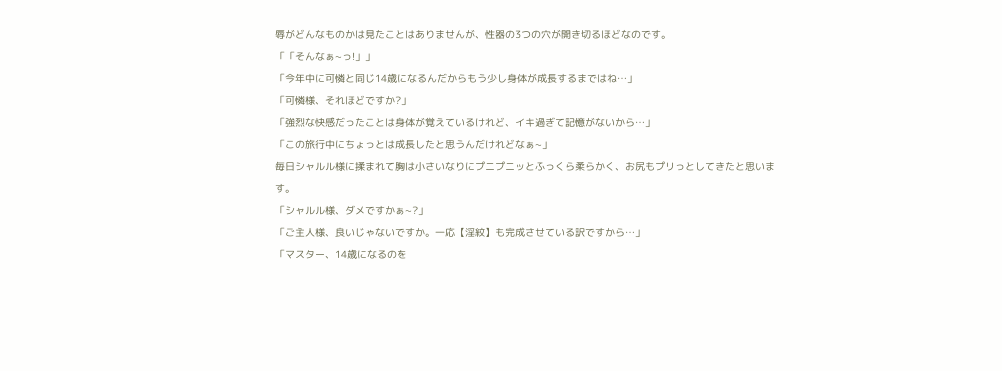辱がどんなものかは見たことはありませんが、性器の3つの穴が開き切るほどなのです。
「「そんなぁ~っ!」」
「今年中に可憐と同じ14歳になるんだからもう少し身体が成長するまではね…」
「可憐様、それほどですか?」
「強烈な快感だったことは身体が覚えているけれど、イキ過ぎて記憶がないから…」
「この旅行中にちょっとは成長したと思うんだけれどなぁ~」
毎日シャルル様に揉まれて胸は小さいなりにプニプニッとふっくら柔らかく、お尻もプリっとしてきたと思います。
「シャルル様、ダメですかぁ~?」
「ご主人様、良いじゃないですか。一応【淫紋】も完成させている訳ですから…」
「マスター、14歳になるのを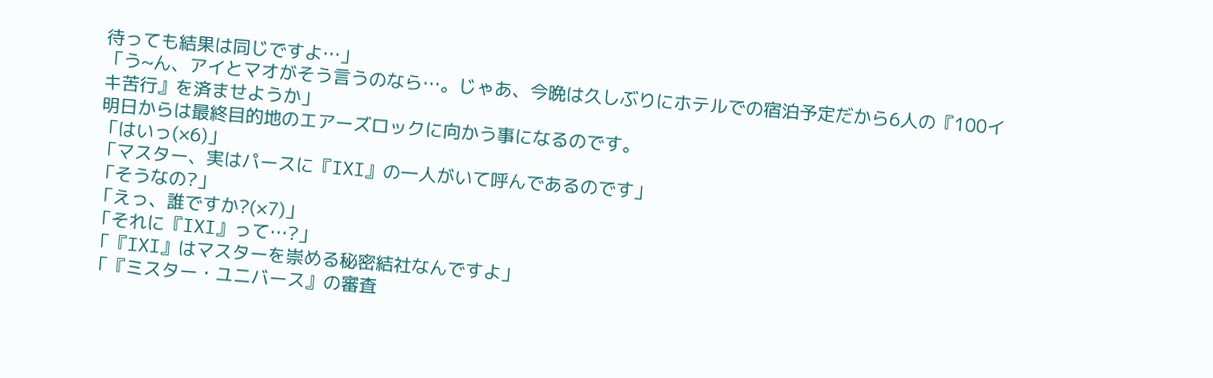待っても結果は同じですよ…」
「う~ん、アイとマオがそう言うのなら…。じゃあ、今晩は久しぶりにホテルでの宿泊予定だから6人の『100イキ苦行』を済ませようか」
明日からは最終目的地のエアーズロックに向かう事になるのです。
「はいっ(×6)」
「マスター、実はパースに『IXI』の一人がいて呼んであるのです」
「そうなの?」
「えっ、誰ですか?(×7)」
「それに『IXI』って…?」
「『IXI』はマスターを崇める秘密結社なんですよ」
「『ミスター・ユニバース』の審査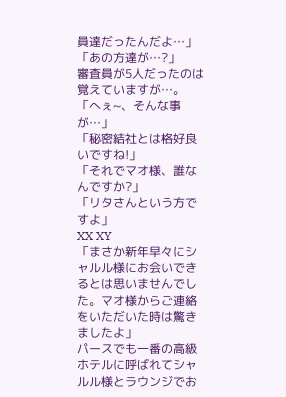員達だったんだよ…」
「あの方達が…?」
審査員が5人だったのは覚えていますが…。
「へぇ~、そんな事が…」
「秘密結社とは格好良いですね!」
「それでマオ様、誰なんですか?」
「リタさんという方ですよ」
XX XY
「まさか新年早々にシャルル様にお会いできるとは思いませんでした。マオ様からご連絡をいただいた時は驚きましたよ」
パースでも一番の高級ホテルに呼ばれてシャルル様とラウンジでお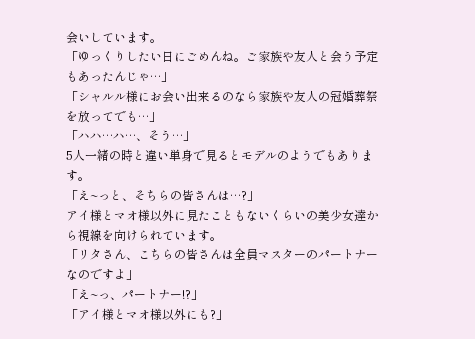会いしています。
「ゆっくりしたい日にごめんね。ご家族や友人と会う予定もあったんじゃ…」
「シャルル様にお会い出来るのなら家族や友人の冠婚葬祭を放ってでも…」
「ハハ…ハ…、そう…」
5人一緒の時と違い単身で見るとモデルのようでもあります。
「え~っと、そちらの皆さんは…?」
アイ様とマオ様以外に見たこともないくらいの美少女達から視線を向けられています。
「リタさん、こちらの皆さんは全員マスターのパートナーなのですよ」
「え~っ、パートナー!?」
「アイ様とマオ様以外にも?」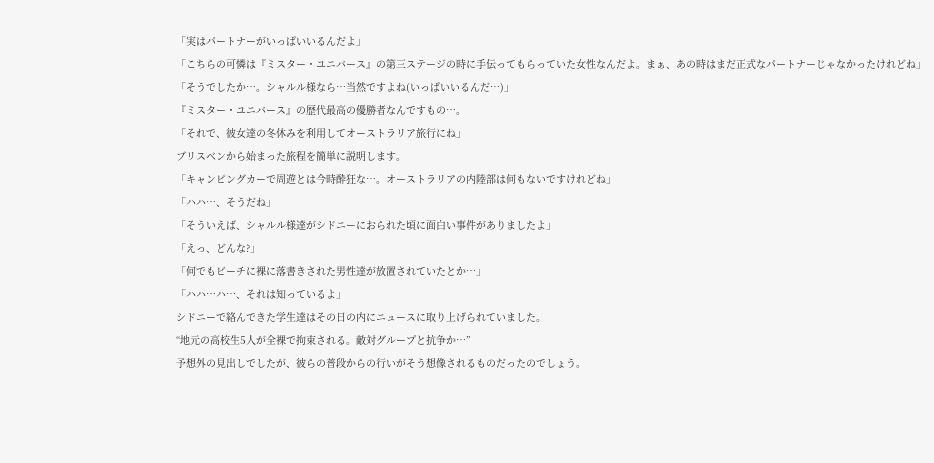「実はパートナーがいっぱいいるんだよ」
「こちらの可憐は『ミスター・ユニバース』の第三ステージの時に手伝ってもらっていた女性なんだよ。まぁ、あの時はまだ正式なパートナーじゃなかったけれどね」
「そうでしたか…。シャルル様なら…当然ですよね(いっぱいいるんだ…)」
『ミスター・ユニバース』の歴代最高の優勝者なんですもの…。
「それで、彼女達の冬休みを利用してオーストラリア旅行にね」
ブリスベンから始まった旅程を簡単に説明します。
「キャンピングカーで周遊とは今時酔狂な…。オーストラリアの内陸部は何もないですけれどね」
「ハハ…、そうだね」
「そういえば、シャルル様達がシドニーにおられた頃に面白い事件がありましたよ」
「えっ、どんな?」
「何でもビーチに裸に落書きされた男性達が放置されていたとか…」
「ハハ…ハ…、それは知っているよ」
シドニーで絡んできた学生達はその日の内にニュースに取り上げられていました。
“地元の高校生5人が全裸で拘束される。敵対グループと抗争か…”
予想外の見出しでしたが、彼らの普段からの行いがそう想像されるものだったのでしょう。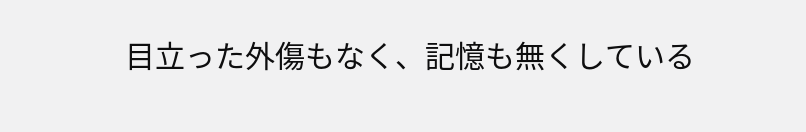目立った外傷もなく、記憶も無くしている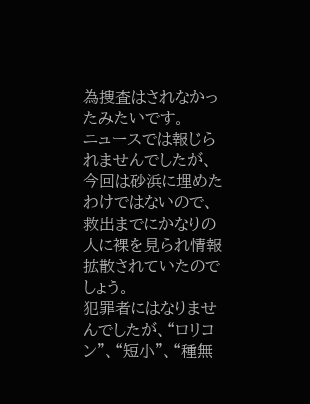為捜査はされなかったみたいです。
ニュースでは報じられませんでしたが、今回は砂浜に埋めたわけではないので、救出までにかなりの人に裸を見られ情報拡散されていたのでしょう。
犯罪者にはなりませんでしたが、“ロリコン”、“短小”、“種無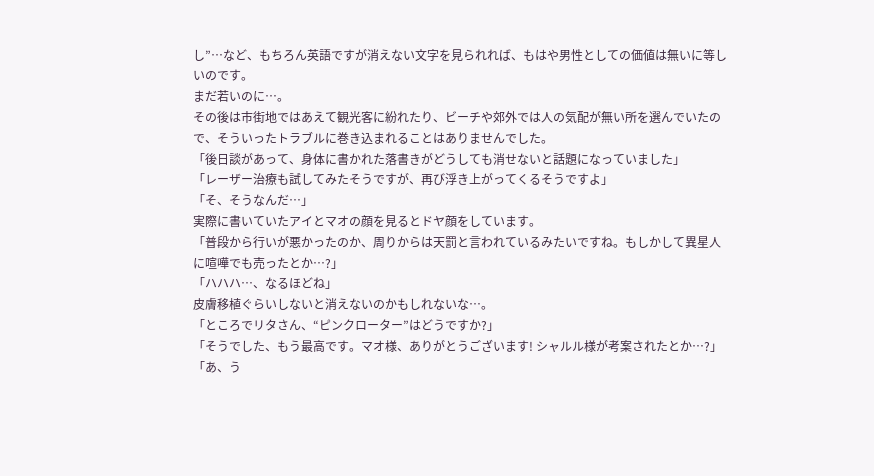し”…など、もちろん英語ですが消えない文字を見られれば、もはや男性としての価値は無いに等しいのです。
まだ若いのに…。
その後は市街地ではあえて観光客に紛れたり、ビーチや郊外では人の気配が無い所を選んでいたので、そういったトラブルに巻き込まれることはありませんでした。
「後日談があって、身体に書かれた落書きがどうしても消せないと話題になっていました」
「レーザー治療も試してみたそうですが、再び浮き上がってくるそうですよ」
「そ、そうなんだ…」
実際に書いていたアイとマオの顔を見るとドヤ顔をしています。
「普段から行いが悪かったのか、周りからは天罰と言われているみたいですね。もしかして異星人に喧嘩でも売ったとか…?」
「ハハハ…、なるほどね」
皮膚移植ぐらいしないと消えないのかもしれないな…。
「ところでリタさん、“ピンクローター”はどうですか?」
「そうでした、もう最高です。マオ様、ありがとうございます! シャルル様が考案されたとか…?」
「あ、う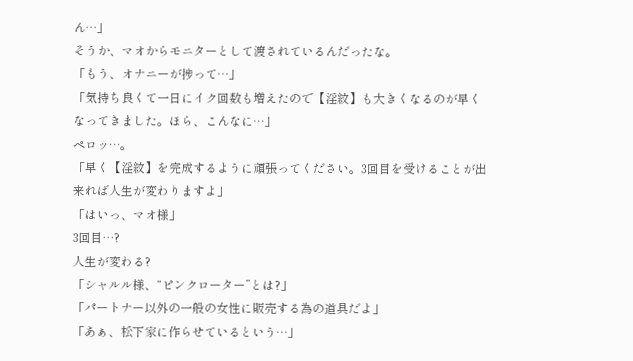ん…」
そうか、マオからモニターとして渡されているんだったな。
「もう、オナニーが捗って…」
「気持ち良くて一日にイク回数も増えたので【淫紋】も大きくなるのが早くなってきました。ほら、こんなに…」
ペロッ…。
「早く【淫紋】を完成するように頑張ってください。3回目を受けることが出来れば人生が変わりますよ」
「はいっ、マオ様」
3回目…?
人生が変わる?
「シャルル様、“ピンクローター”とは?」
「パートナー以外の一般の女性に販売する為の道具だよ」
「あぁ、松下家に作らせているという…」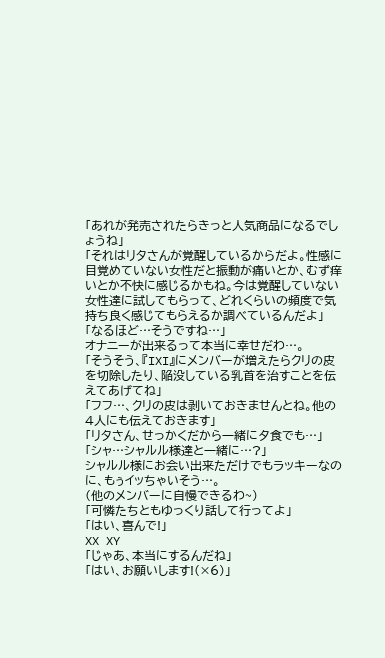「あれが発売されたらきっと人気商品になるでしょうね」
「それはリタさんが覚醒しているからだよ。性感に目覚めていない女性だと振動が痛いとか、むず痒いとか不快に感じるかもね。今は覚醒していない女性達に試してもらって、どれくらいの頻度で気持ち良く感じてもらえるか調べているんだよ」
「なるほど…そうですね…」
オナニーが出来るって本当に幸せだわ…。
「そうそう、『IXI』にメンバーが増えたらクリの皮を切除したり、陥没している乳首を治すことを伝えてあげてね」
「フフ…、クリの皮は剥いておきませんとね。他の4人にも伝えておきます」
「リタさん、せっかくだから一緒に夕食でも…」
「シャ…シャルル様達と一緒に…?」
シャルル様にお会い出来ただけでもラッキーなのに、もぅイッちゃいそう…。
(他のメンバーに自慢できるわ~)
「可憐たちともゆっくり話して行ってよ」
「はい、喜んで!」
XX XY
「じゃあ、本当にするんだね」
「はい、お願いします!(×6)」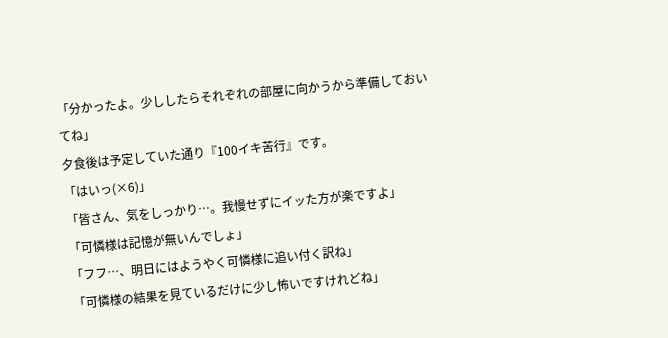「分かったよ。少ししたらそれぞれの部屋に向かうから準備しておいてね」
夕食後は予定していた通り『100イキ苦行』です。
「はいっ(×6)」
「皆さん、気をしっかり…。我慢せずにイッた方が楽ですよ」
「可憐様は記憶が無いんでしょ」
「フフ…、明日にはようやく可憐様に追い付く訳ね」
「可憐様の結果を見ているだけに少し怖いですけれどね」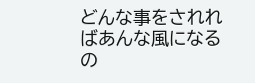どんな事をされればあんな風になるの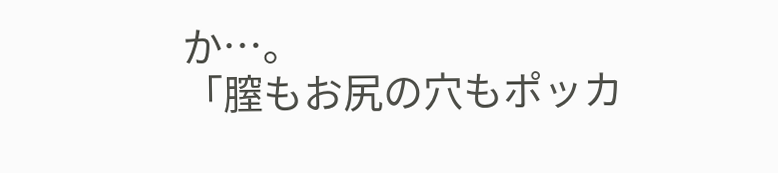か…。
「膣もお尻の穴もポッカ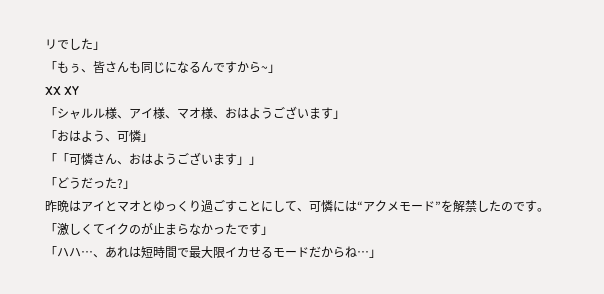リでした」
「もぅ、皆さんも同じになるんですから~」
XX XY
「シャルル様、アイ様、マオ様、おはようございます」
「おはよう、可憐」
「「可憐さん、おはようございます」」
「どうだった?」
昨晩はアイとマオとゆっくり過ごすことにして、可憐には“アクメモード”を解禁したのです。
「激しくてイクのが止まらなかったです」
「ハハ…、あれは短時間で最大限イカせるモードだからね…」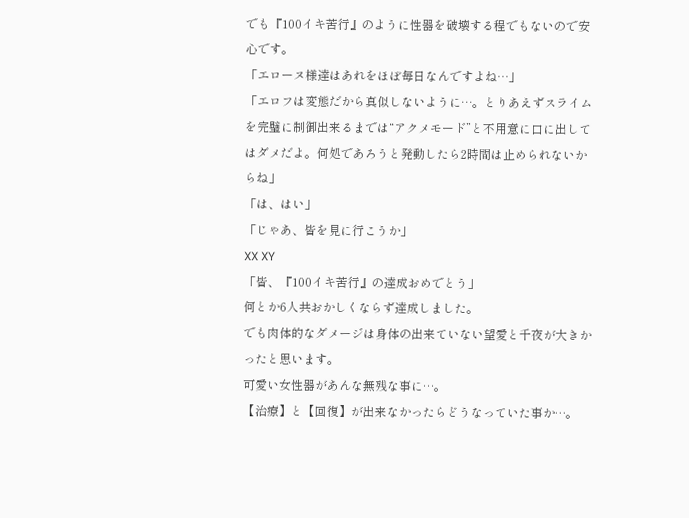でも『100イキ苦行』のように性器を破壊する程でもないので安心です。
「エローヌ様達はあれをほぼ毎日なんですよね…」
「エロフは変態だから真似しないように…。とりあえずスライムを完璧に制御出来るまでは“アクメモード”と不用意に口に出してはダメだよ。何処であろうと発動したら2時間は止められないからね」
「は、はい」
「じゃあ、皆を見に行こうか」
XX XY
「皆、『100イキ苦行』の達成おめでとう」
何とか6人共おかしくならず達成しました。
でも肉体的なダメージは身体の出来ていない望愛と千夜が大きかったと思います。
可愛い女性器があんな無残な事に…。
【治療】と【回復】が出来なかったらどうなっていた事か…。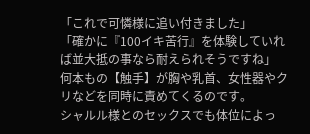「これで可憐様に追い付きました」
「確かに『100イキ苦行』を体験していれば並大抵の事なら耐えられそうですね」
何本もの【触手】が胸や乳首、女性器やクリなどを同時に責めてくるのです。
シャルル様とのセックスでも体位によっ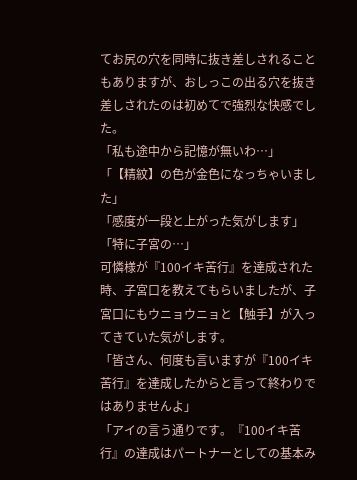てお尻の穴を同時に抜き差しされることもありますが、おしっこの出る穴を抜き差しされたのは初めてで強烈な快感でした。
「私も途中から記憶が無いわ…」
「【精紋】の色が金色になっちゃいました」
「感度が一段と上がった気がします」
「特に子宮の…」
可憐様が『100イキ苦行』を達成された時、子宮口を教えてもらいましたが、子宮口にもウニョウニョと【触手】が入ってきていた気がします。
「皆さん、何度も言いますが『100イキ苦行』を達成したからと言って終わりではありませんよ」
「アイの言う通りです。『100イキ苦行』の達成はパートナーとしての基本み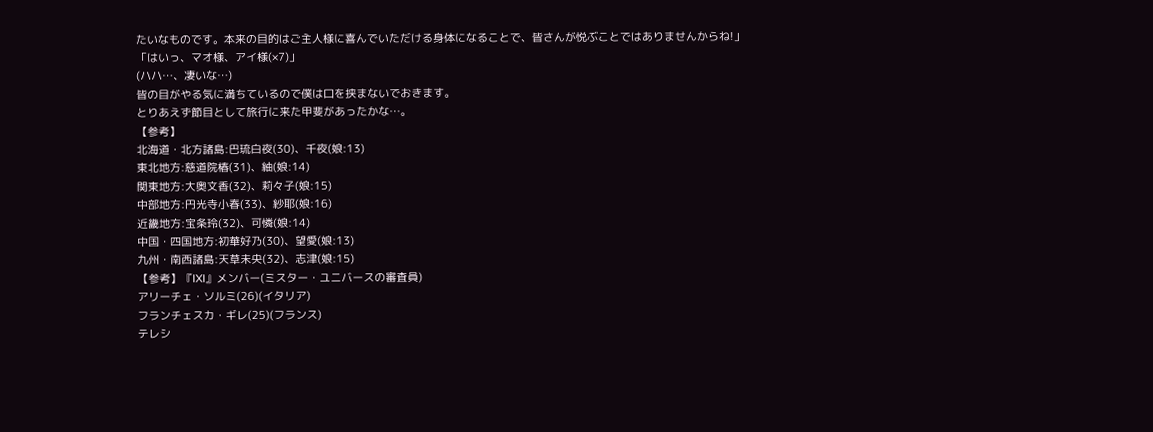たいなものです。本来の目的はご主人様に喜んでいただける身体になることで、皆さんが悦ぶことではありませんからね!」
「はいっ、マオ様、アイ様(×7)」
(ハハ…、凄いな…)
皆の目がやる気に満ちているので僕は口を挟まないでおきます。
とりあえず節目として旅行に来た甲斐があったかな…。
【参考】
北海道・北方諸島:巴琉白夜(30)、千夜(娘:13)
東北地方:慈道院椿(31)、紬(娘:14)
関東地方:大奥文香(32)、莉々子(娘:15)
中部地方:円光寺小春(33)、紗耶(娘:16)
近畿地方:宝条玲(32)、可憐(娘:14)
中国・四国地方:初華好乃(30)、望愛(娘:13)
九州・南西諸島:天草未央(32)、志津(娘:15)
【参考】『IXI』メンバー(ミスター・ユニバースの審査員)
アリーチェ・ソルミ(26)(イタリア)
フランチェスカ・ギレ(25)(フランス)
テレシ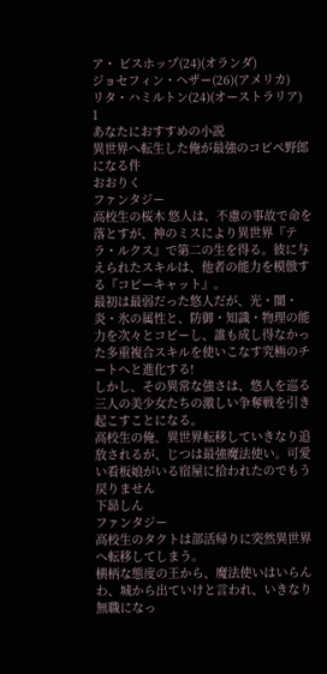ア・ ビスホップ(24)(オランダ)
ジョセフィン・ヘザー(26)(アメリカ)
リタ・ハミルトン(24)(オーストラリア)
1
あなたにおすすめの小説
異世界へ転生した俺が最強のコピペ野郎になる件
おおりく
ファンタジー
高校生の桜木 悠人は、不慮の事故で命を落とすが、神のミスにより異世界『テラ・ルクス』で第二の生を得る。彼に与えられたスキルは、他者の能力を模倣する『コピーキャット』。
最初は最弱だった悠人だが、光・闇・炎・氷の属性と、防御・知識・物理の能力を次々とコピーし、誰も成し得なかった多重複合スキルを使いこなす究極のチートへと進化する!
しかし、その異常な強さは、悠人を巡る三人の美少女たちの激しい争奪戦を引き起こすことになる。
高校生の俺、異世界転移していきなり追放されるが、じつは最強魔法使い。可愛い看板娘がいる宿屋に拾われたのでもう戻りません
下昴しん
ファンタジー
高校生のタクトは部活帰りに突然異世界へ転移してしまう。
横柄な態度の王から、魔法使いはいらんわ、城から出ていけと言われ、いきなり無職になっ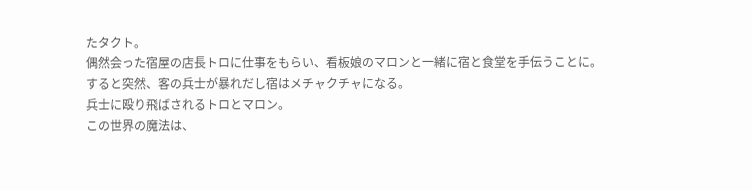たタクト。
偶然会った宿屋の店長トロに仕事をもらい、看板娘のマロンと一緒に宿と食堂を手伝うことに。
すると突然、客の兵士が暴れだし宿はメチャクチャになる。
兵士に殴り飛ばされるトロとマロン。
この世界の魔法は、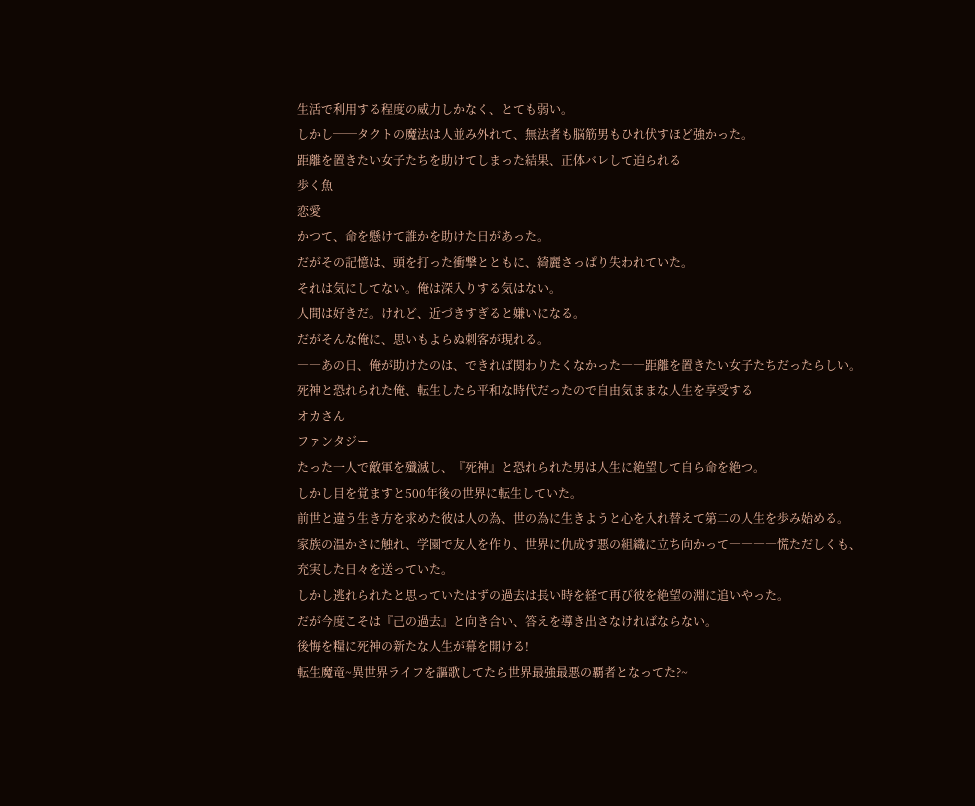生活で利用する程度の威力しかなく、とても弱い。
しかし──タクトの魔法は人並み外れて、無法者も脳筋男もひれ伏すほど強かった。
距離を置きたい女子たちを助けてしまった結果、正体バレして迫られる
歩く魚
恋愛
かつて、命を懸けて誰かを助けた日があった。
だがその記憶は、頭を打った衝撃とともに、綺麗さっぱり失われていた。
それは気にしてない。俺は深入りする気はない。
人間は好きだ。けれど、近づきすぎると嫌いになる。
だがそんな俺に、思いもよらぬ刺客が現れる。
――あの日、俺が助けたのは、できれば関わりたくなかった――距離を置きたい女子たちだったらしい。
死神と恐れられた俺、転生したら平和な時代だったので自由気ままな人生を享受する
オカさん
ファンタジー
たった一人で敵軍を殲滅し、『死神』と恐れられた男は人生に絶望して自ら命を絶つ。
しかし目を覚ますと500年後の世界に転生していた。
前世と違う生き方を求めた彼は人の為、世の為に生きようと心を入れ替えて第二の人生を歩み始める。
家族の温かさに触れ、学園で友人を作り、世界に仇成す悪の組織に立ち向かって――――慌ただしくも、充実した日々を送っていた。
しかし逃れられたと思っていたはずの過去は長い時を経て再び彼を絶望の淵に追いやった。
だが今度こそは『己の過去』と向き合い、答えを導き出さなければならない。
後悔を糧に死神の新たな人生が幕を開ける!
転生魔竜~異世界ライフを謳歌してたら世界最強最悪の覇者となってた?~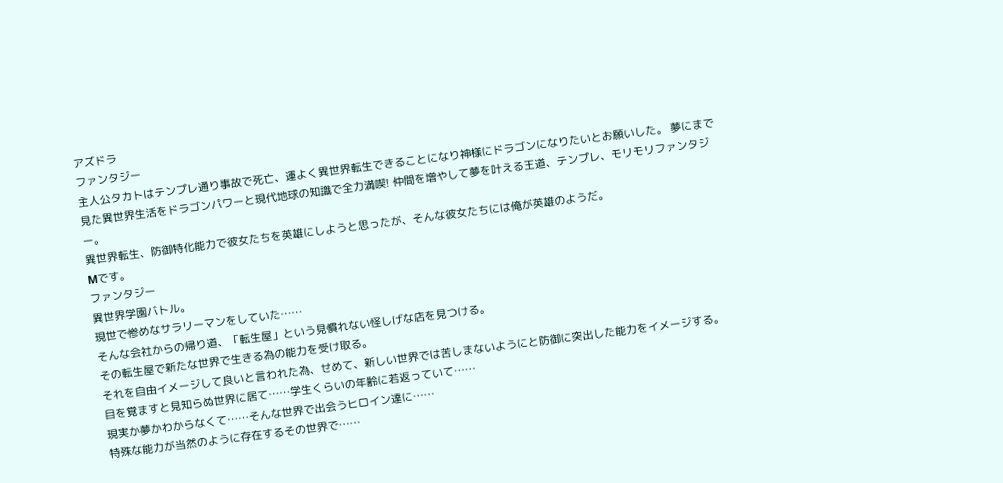アズドラ
ファンタジー
主人公タカトはテンプレ通り事故で死亡、運よく異世界転生できることになり神様にドラゴンになりたいとお願いした。 夢にまで見た異世界生活をドラゴンパワーと現代地球の知識で全力満喫! 仲間を増やして夢を叶える王道、テンプレ、モリモリファンタジー。
異世界転生、防御特化能力で彼女たちを英雄にしようと思ったが、そんな彼女たちには俺が英雄のようだ。
Mです。
ファンタジー
異世界学園バトル。
現世で惨めなサラリーマンをしていた……
そんな会社からの帰り道、「転生屋」という見慣れない怪しげな店を見つける。
その転生屋で新たな世界で生きる為の能力を受け取る。
それを自由イメージして良いと言われた為、せめて、新しい世界では苦しまないようにと防御に突出した能力をイメージする。
目を覚ますと見知らぬ世界に居て……学生くらいの年齢に若返っていて……
現実か夢かわからなくて……そんな世界で出会うヒロイン達に……
特殊な能力が当然のように存在するその世界で……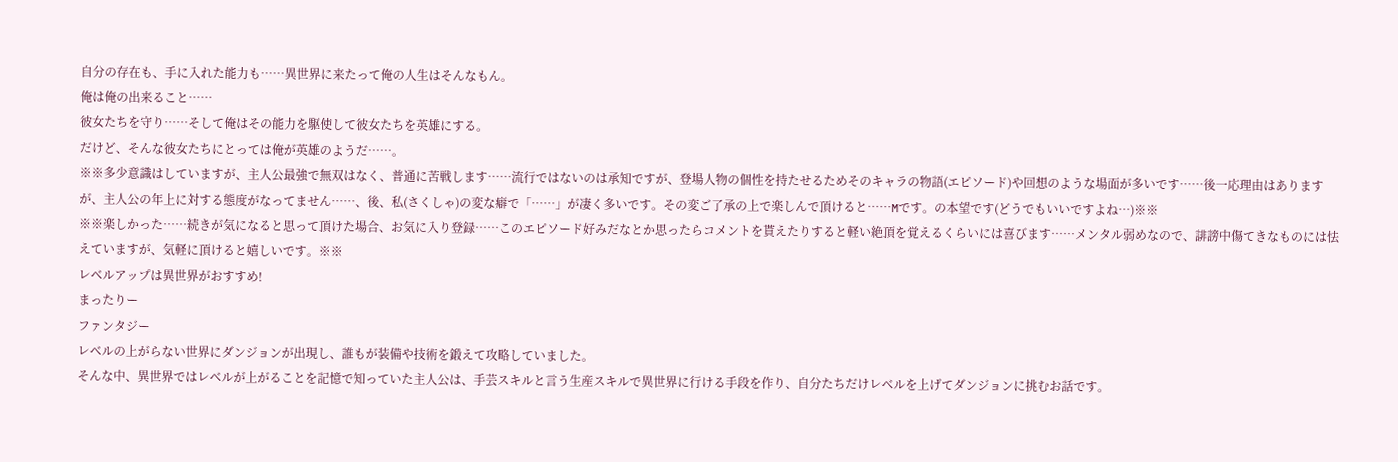自分の存在も、手に入れた能力も……異世界に来たって俺の人生はそんなもん。
俺は俺の出来ること……
彼女たちを守り……そして俺はその能力を駆使して彼女たちを英雄にする。
だけど、そんな彼女たちにとっては俺が英雄のようだ……。
※※多少意識はしていますが、主人公最強で無双はなく、普通に苦戦します……流行ではないのは承知ですが、登場人物の個性を持たせるためそのキャラの物語(エピソード)や回想のような場面が多いです……後一応理由はありますが、主人公の年上に対する態度がなってません……、後、私(さくしゃ)の変な癖で「……」が凄く多いです。その変ご了承の上で楽しんで頂けると……Mです。の本望です(どうでもいいですよね…)※※
※※楽しかった……続きが気になると思って頂けた場合、お気に入り登録……このエピソード好みだなとか思ったらコメントを貰えたりすると軽い絶頂を覚えるくらいには喜びます……メンタル弱めなので、誹謗中傷てきなものには怯えていますが、気軽に頂けると嬉しいです。※※
レベルアップは異世界がおすすめ!
まったりー
ファンタジー
レベルの上がらない世界にダンジョンが出現し、誰もが装備や技術を鍛えて攻略していました。
そんな中、異世界ではレベルが上がることを記憶で知っていた主人公は、手芸スキルと言う生産スキルで異世界に行ける手段を作り、自分たちだけレベルを上げてダンジョンに挑むお話です。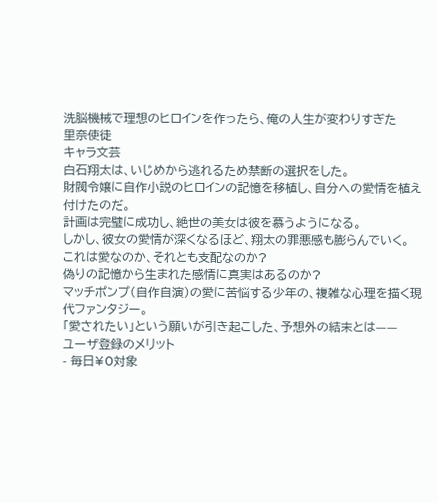洗脳機械で理想のヒロインを作ったら、俺の人生が変わりすぎた
里奈使徒
キャラ文芸
白石翔太は、いじめから逃れるため禁断の選択をした。
財閥令嬢に自作小説のヒロインの記憶を移植し、自分への愛情を植え付けたのだ。
計画は完璧に成功し、絶世の美女は彼を慕うようになる。
しかし、彼女の愛情が深くなるほど、翔太の罪悪感も膨らんでいく。
これは愛なのか、それとも支配なのか?
偽りの記憶から生まれた感情に真実はあるのか?
マッチポンプ(自作自演)の愛に苦悩する少年の、複雑な心理を描く現代ファンタジー。
「愛されたい」という願いが引き起こした、予想外の結末とは——
ユーザ登録のメリット
- 毎日¥0対象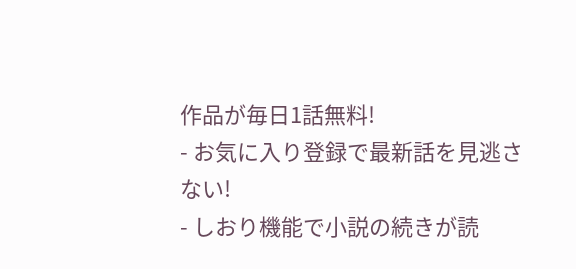作品が毎日1話無料!
- お気に入り登録で最新話を見逃さない!
- しおり機能で小説の続きが読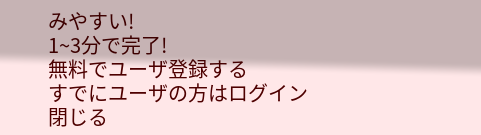みやすい!
1~3分で完了!
無料でユーザ登録する
すでにユーザの方はログイン
閉じる